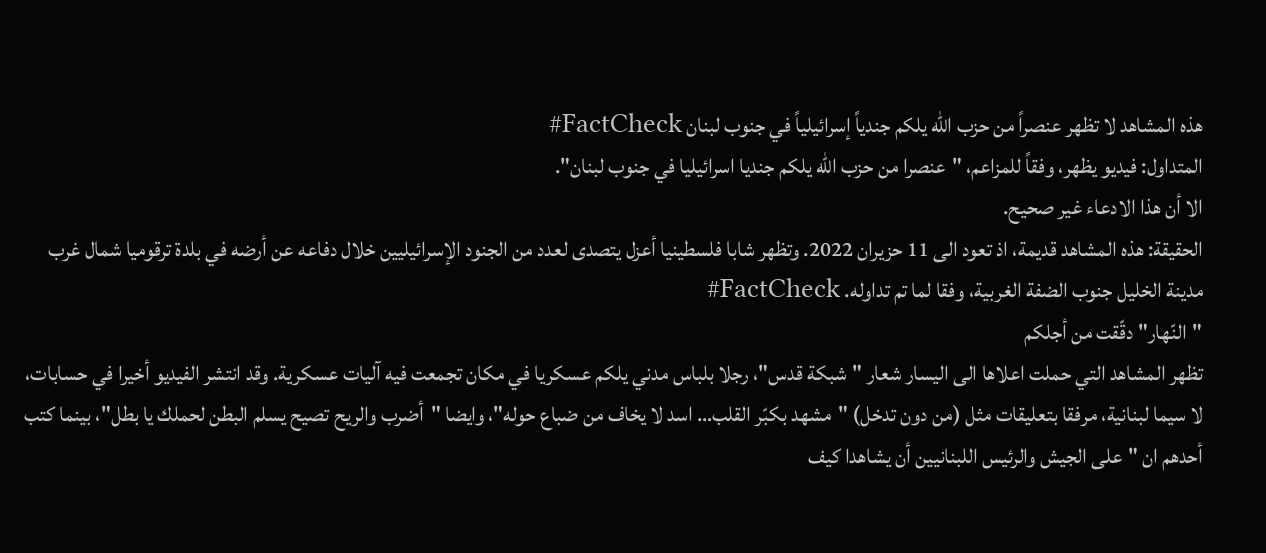هذه المشاهد لا تظهر عنصراً من حزب الله يلكم جندياً إسرائيلياً في جنوب لبنان FactCheck#
المتداول: فيديو يظهر، وفقاً للمزاعم، "عنصرا من حزب الله يلكم جنديا اسرائيليا في جنوب لبنان".
الا أن هذا الادعاء غير صحيح.
الحقيقة: هذه المشاهد قديمة، اذ تعود الى 11 حزيران 2022. وتظهر شابا فلسطينيا أعزل يتصدى لعدد من الجنود الإسرائيليين خلال دفاعه عن أرضه في بلدة ترقوميا شمال غرب مدينة الخليل جنوب الضفة الغربية، وفقا لما تم تداوله. FactCheck#
"النّهار" دقّقت من أجلكم
تظهر المشاهد التي حملت اعلاها الى اليسار شعار "شبكة قدس"، رجلا بلباس مدني يلكم عسكريا في مكان تجمعت فيه آليات عسكرية. وقد انتشر الفيديو أخيرا في حسابات، لا سيما لبنانية، مرفقا بتعليقات مثل (من دون تدخل) "مشهد بكبّر القلب… اسد لا يخاف من ضباع حوله"، وايضا "أضرب والريح تصيح يسلم البطن لحملك يا بطل"، بينما كتب أحدهم ان "على الجيش والرئيس اللبنانيين أن يشاهدا كيف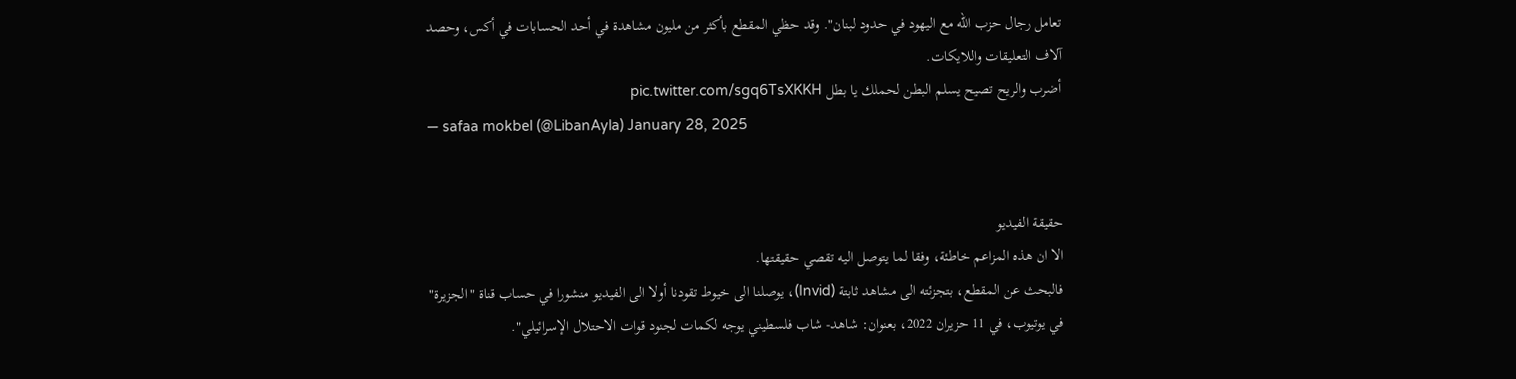تعامل رجال حزب الله مع اليهود في حدود لبنان". وقد حظي المقطع بأكثر من مليون مشاهدة في أحد الحسابات في أكس، وحصد آلاف التعليقات واللايكات.
أضرب والريح تصيح يسلم البطن لحملك يا بطل pic.twitter.com/sgq6TsXKKH
— safaa mokbel (@LibanAyla) January 28, 2025


حقيقة الفيديو
الا ان هذه المزاعم خاطئة، وفقا لما يتوصل اليه تقصي حقيقتها.
فالبحث عن المقطع، بتجزئته الى مشاهد ثابتة (Invid)، يوصلنا الى خيوط تقودنا أولا الى الفيديو منشورا في حساب قناة "الجزيرة" في يوتيوب، في 11 حزيران 2022، بعنوان: شاهد- شاب فلسطيني يوجه لكمات لجنود قوات الاحتلال الإسرائيلي".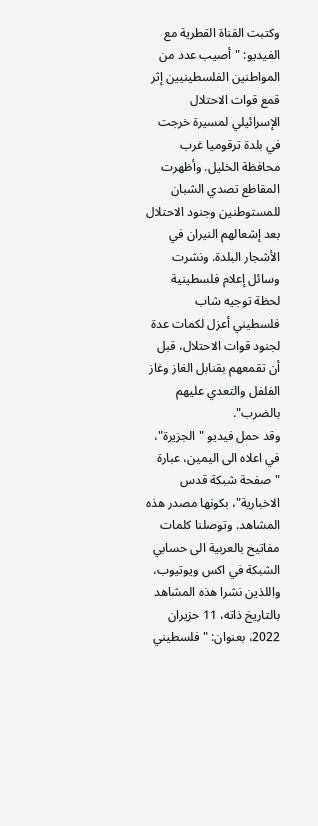وكتبت القناة القطرية مع الفيديو: "أصيب عدد من المواطنين الفلسطينيين إثر قمع قوات الاحتلال الإسرائيلي لمسيرة خرجت في بلدة ترقوميا غرب محافظة الخليل. وأظهرت المقاطع تصدي الشبان للمستوطنين وجنود الاحتلال بعد إشعالهم النيران في الأشجار البلدة. ونشرت وسائل إعلام فلسطينية لحظة توجيه شاب فلسطيني أعزل لكمات عدة لجنود قوات الاحتلال، قبل أن تقمعهم بقنابل الغاز وغاز الفلفل والتعدي عليهم بالضرب".
وقد حمل فيديو "الجزيرة"، في اعلاه الى اليمين، عبارة "صفحة شبكة قدس الاخبارية"، بكونها مصدر هذه المشاهد. وتوصلنا كلمات مفاتيح بالعربية الى حسابي الشبكة في اكس ويوتيوب، واللذين نشرا هذه المشاهد بالتاريخ ذاته، 11 حزيران 2022، بعنوان: "فلسطيني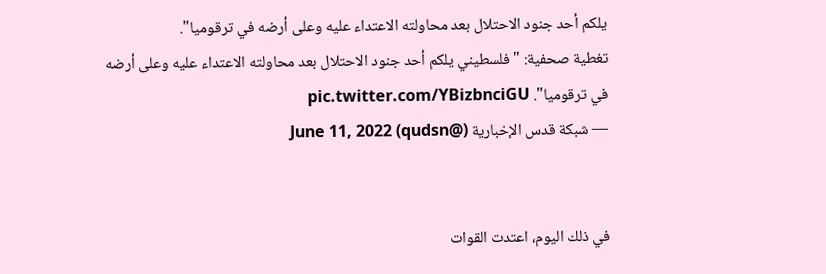يلكم أحد جنود الاحتلال بعد محاولته الاعتداء عليه وعلى أرضه في ترقوميا".
تغطية صحفية: "فلسطيني يلكم أحد جنود الاحتلال بعد محاولته الاعتداء عليه وعلى أرضه في ترقوميا". pic.twitter.com/YBizbnciGU
— شبكة قدس الإخبارية (@qudsn) June 11, 2022


في ذلك اليوم، اعتدت القوات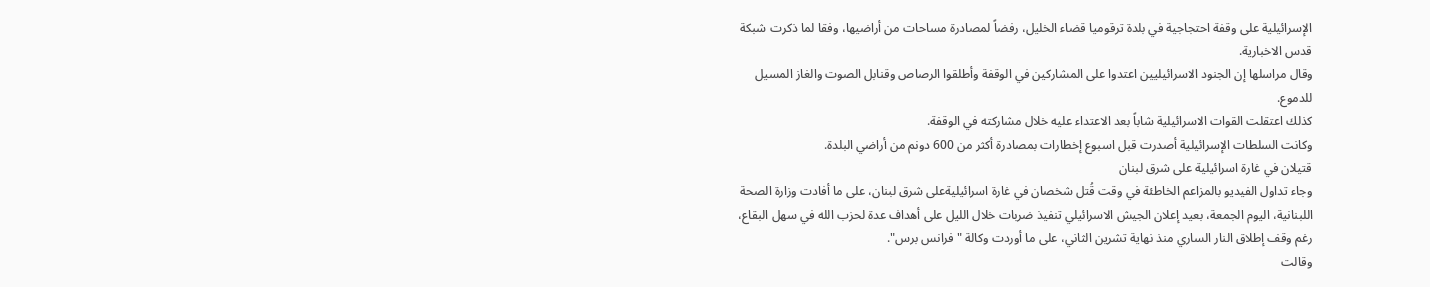الإسرائيلية على وقفة احتجاجية في بلدة ترقوميا قضاء الخليل، رفضاً لمصادرة مساحات من أراضيها، وفقا لما ذكرت شبكة قدس الاخبارية.
وقال مراسلها إن الجنود الاسرائيليين اعتدوا على المشاركين في الوقفة وأطلقوا الرصاص وقنابل الصوت والغاز المسيل للدموع.
كذلك اعتقلت القوات الاسرائيلية شاباً بعد الاعتداء عليه خلال مشاركته في الوقفة.
وكانت السلطات الإسرائيلية أصدرت قبل اسبوع إخطارات بمصادرة أكثر من 600 دونم من أراضي البلدة.
قتيلان في غارة اسرائيلية على شرق لبنان
وجاء تداول الفيديو بالمزاعم الخاطئة في وقت قُتل شخصان في غارة اسرائيليةعلى شرق لبنان، على ما أفادت وزارة الصحة اللبنانية، اليوم الجمعة، بعيد إعلان الجيش الاسرائيلي تنفيذ ضربات خلال الليل على أهداف عدة لحزب الله في سهل البقاع، رغم وقف إطلاق النار الساري منذ نهاية تشرين الثاني، على ما أوردت وكالة "فرانس برس".
وقالت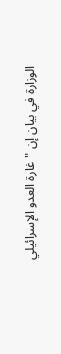الوزارة في بيان إن "غارة العدو الإسرائيلي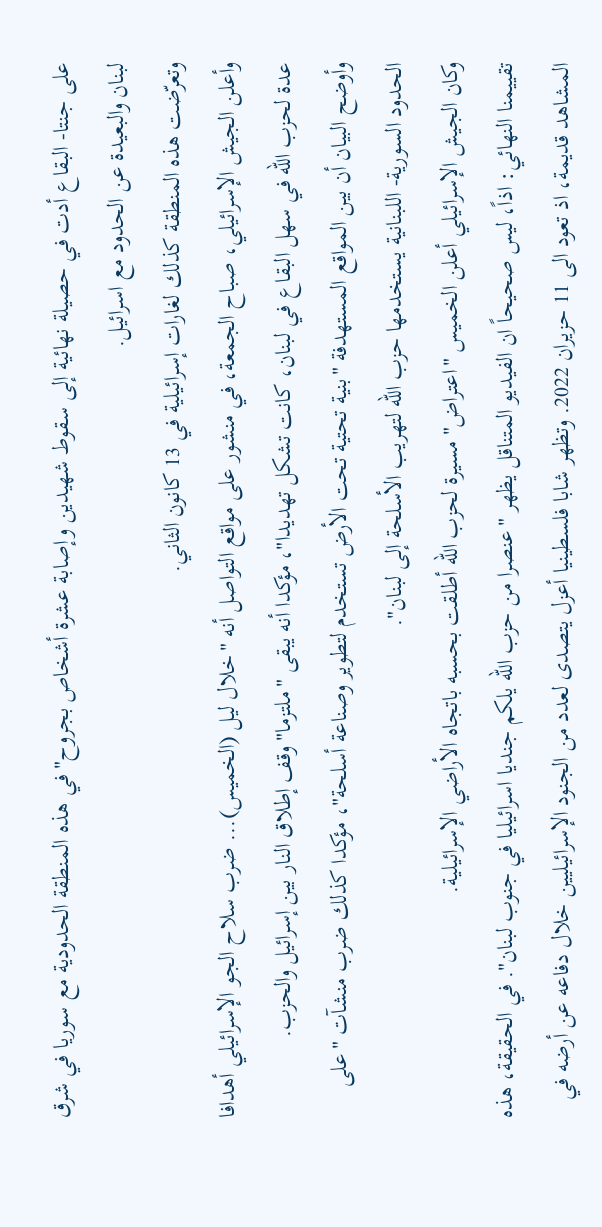على جنتا- البقاع أدت في حصيلة نهائية إلى سقوط شهيدين وإصابة عشرة أشخاص بجروح" في هذه المنطقة الحدودية مع سوريا في شرق لبنان والبعيدة عن الحدود مع اسرائيل.
وتعرّضت هذه المنطقة كذلك لغارات إسرائيلية في 13 كانون الثاني.
وأعلن الجيش الإسرائيلي، صباح الجمعة، في منشور على مواقع التواصل أنه "خلال ليل (الخميس)... ضرب سلاح الجو الإسرائيلي أهدافا عدة لحزب الله في سهل البقاع في لبنان، كانت تشكل تهديدا"، مؤكدا أنه يبقى "ملتزما" وقف إطلاق النار بين إسرائيل والحزب.
وأوضح البيان أن بين المواقع المستهدفة "بنية تحتية تحت الأرض تستخدم لتطوير وصناعة أسلحة"، مؤكدا كذلك ضرب منشآت "على الحدود السورية- اللبنانية يستخدمها حزب الله لتهريب الأسلحة إلى لبنان".
وكان الجيش الإسرائيلي أعلن الخميس "اعتراض" مسيرة لحزب الله أطلقت بحسبه باتجاه الأراضي الإسرائيلية.
تقييمنا النهائي: اذاً، ليس صحيحاً ان الفيديو المتناقل يظهر "عنصرا من حزب الله يلكم جنديا اسرائيليا في جنوب لبنان". في الحقيقة، هذه المشاهد قديمة، اذ تعود الى 11 حزيران 2022. وتظهر شابا فلسطينيا أعزل يتصدى لعدد من الجنود الإسرائيليين خلال دفاعه عن أرضه في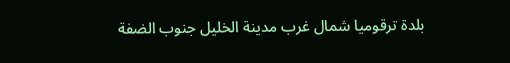بلدة ترقوميا شمال غرب مدينة الخليل جنوب الضفة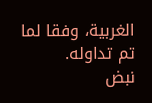الغربية، وفقا لما تم تداوله.
نبض